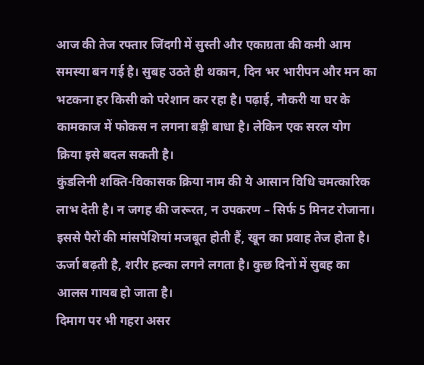आज की तेज रफ्तार जिंदगी में सुस्ती और एकाग्रता की कमी आम समस्या बन गई है। सुबह उठते ही थकान, दिन भर भारीपन और मन का भटकना हर किसी को परेशान कर रहा है। पढ़ाई, नौकरी या घर के कामकाज में फोकस न लगना बड़ी बाधा है। लेकिन एक सरल योग क्रिया इसे बदल सकती है।
कुंडलिनी शक्ति-विकासक क्रिया नाम की ये आसान विधि चमत्कारिक लाभ देती है। न जगह की जरूरत, न उपकरण – सिर्फ 5 मिनट रोजाना।
इससे पैरों की मांसपेशियां मजबूत होती हैं, खून का प्रवाह तेज होता है। ऊर्जा बढ़ती है, शरीर हल्का लगने लगता है। कुछ दिनों में सुबह का आलस गायब हो जाता है।
दिमाग पर भी गहरा असर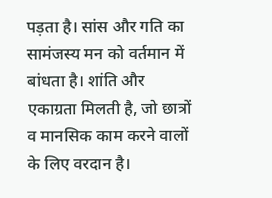पड़ता है। सांस और गति का सामंजस्य मन को वर्तमान में बांधता है। शांति और एकाग्रता मिलती है, जो छात्रों व मानसिक काम करने वालों के लिए वरदान है।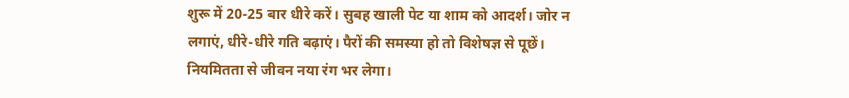शुरू में 20-25 बार धीरे करें। सुबह खाली पेट या शाम को आदर्श। जोर न लगाएं, धीरे-धीरे गति बढ़ाएं। पैरों की समस्या हो तो विशेषज्ञ से पूछें। नियमितता से जीवन नया रंग भर लेगा।